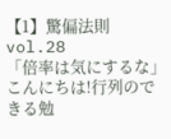【1】驚偏法則vol.28
「倍率は気にするな」
こんにちは!行列のできる勉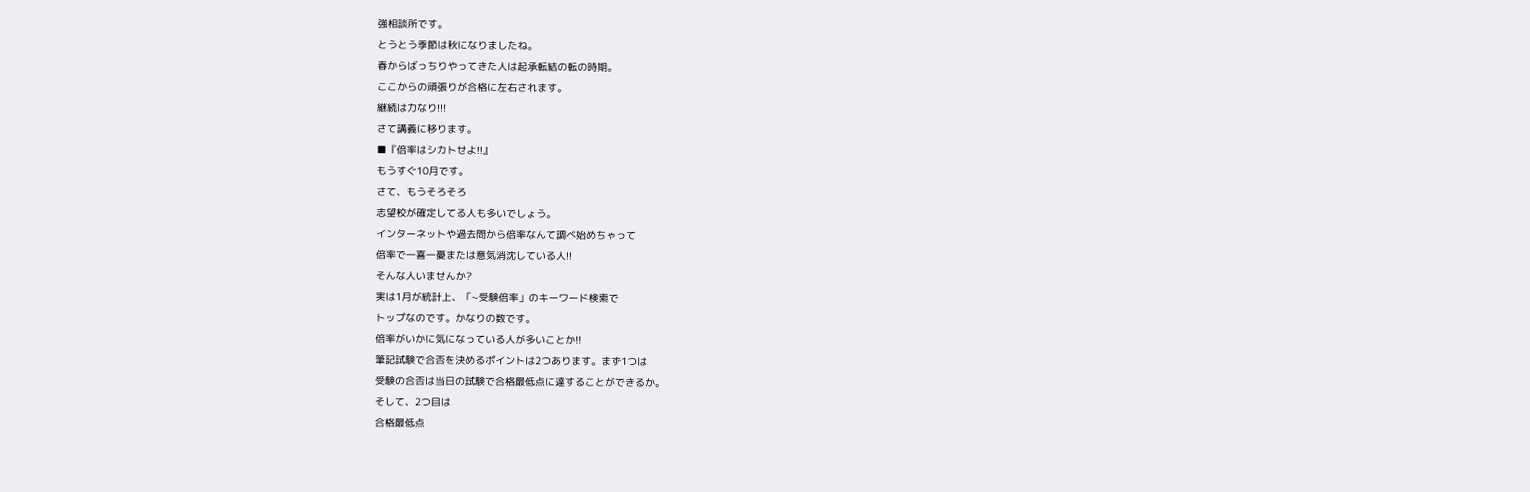強相談所です。
とうとう季節は秋になりましたね。
春からばっちりやってきた人は起承転結の転の時期。
ここからの頑張りが合格に左右されます。
継続は力なり!!!
さて講義に移ります。
■『倍率はシカトせよ!!』
もうすぐ10月です。
さて、もうそろそろ
志望校が確定してる人も多いでしょう。
インターネットや過去問から倍率なんて調べ始めちゃって
倍率で一喜一憂または意気消沈している人!!
そんな人いませんか?
実は1月が統計上、「~受験倍率」のキーワード検索で
トップなのです。かなりの数です。
倍率がいかに気になっている人が多いことか!!
筆記試験で合否を決めるポイントは2つあります。まず1つは
受験の合否は当日の試験で合格最低点に達することができるか。
そして、2つ目は
合格最低点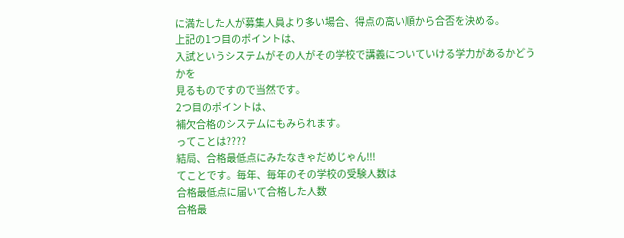に満たした人が募集人員より多い場合、得点の高い順から合否を決める。
上記の1つ目のポイントは、
入試というシステムがその人がその学校で講義についていける学力があるかどうかを
見るものですので当然です。
2つ目のポイントは、
補欠合格のシステムにもみられます。
ってことは????
結局、合格最低点にみたなきゃだめじゃん!!!
てことです。毎年、毎年のその学校の受験人数は
合格最低点に届いて合格した人数
合格最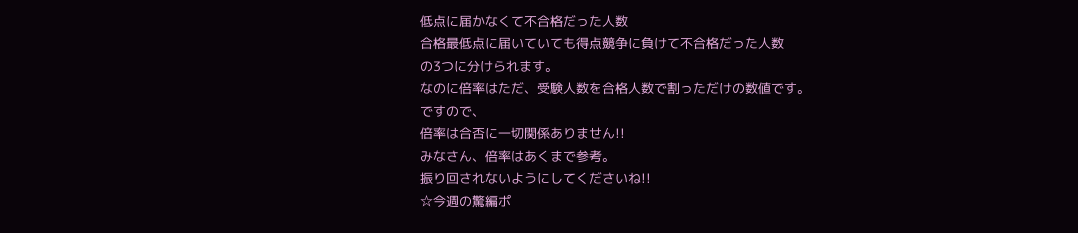低点に届かなくて不合格だった人数
合格最低点に届いていても得点競争に負けて不合格だった人数
の3つに分けられます。
なのに倍率はただ、受験人数を合格人数で割っただけの数値です。
ですので、
倍率は合否に一切関係ありません!!
みなさん、倍率はあくまで参考。
振り回されないようにしてくださいね!!
☆今週の驚編ポ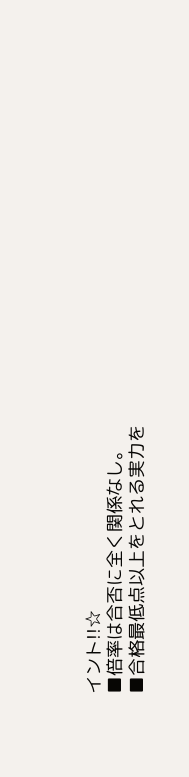イント!!☆
■倍率は合否に全く関係なし。
■合格最低点以上をとれる実力を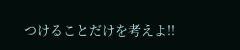つけることだけを考えよ!!